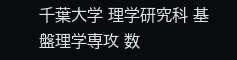千葉大学 理学研究科 基盤理学専攻 数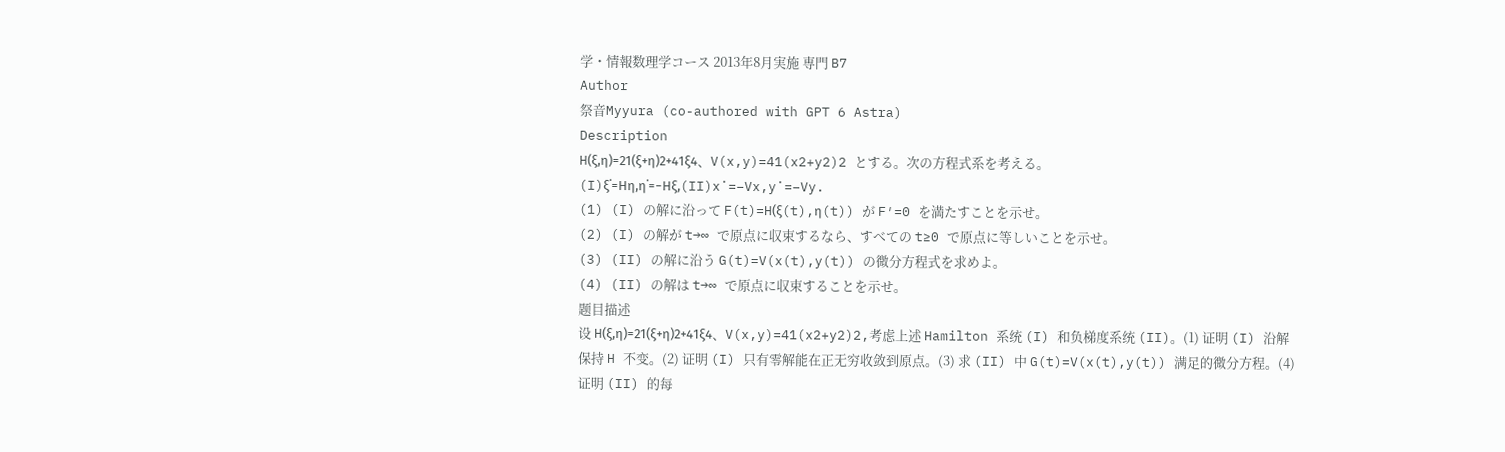学・情報数理学コース 2013年8月実施 専門 B7
Author
祭音Myyura (co-authored with GPT 6 Astra)
Description
H(ξ,η)=21(ξ+η)2+41ξ4、V(x,y)=41(x2+y2)2 とする。次の方程式系を考える。
(I)ξ˙=Hη,η˙=−Hξ,(II)x˙=−Vx,y˙=−Vy.
(1) (I) の解に沿って F(t)=H(ξ(t),η(t)) が F′=0 を満たすことを示せ。
(2) (I) の解が t→∞ で原点に収束するなら、すべての t≥0 で原点に等しいことを示せ。
(3) (II) の解に沿う G(t)=V(x(t),y(t)) の微分方程式を求めよ。
(4) (II) の解は t→∞ で原点に収束することを示せ。
题目描述
设 H(ξ,η)=21(ξ+η)2+41ξ4、V(x,y)=41(x2+y2)2,考虑上述 Hamilton 系统 (I) 和负梯度系统 (II)。(1) 证明 (I) 沿解保持 H 不变。(2) 证明 (I) 只有零解能在正无穷收敛到原点。(3) 求 (II) 中 G(t)=V(x(t),y(t)) 满足的微分方程。(4) 证明 (II) 的每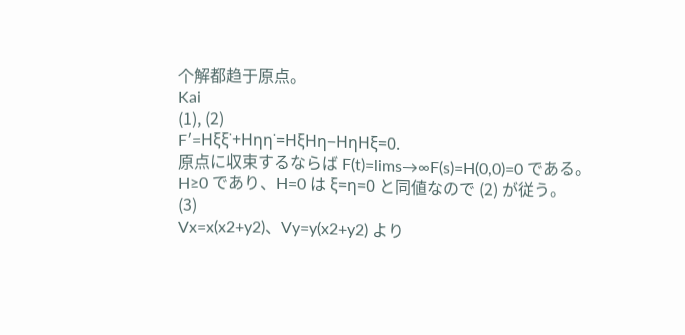个解都趋于原点。
Kai
(1), (2)
F′=Hξξ˙+Hηη˙=HξHη−HηHξ=0.
原点に収束するならば F(t)=lims→∞F(s)=H(0,0)=0 である。H≥0 であり、H=0 は ξ=η=0 と同値なので (2) が従う。
(3)
Vx=x(x2+y2)、Vy=y(x2+y2) より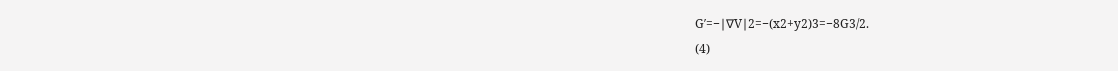G′=−∣∇V∣2=−(x2+y2)3=−8G3/2.
(4)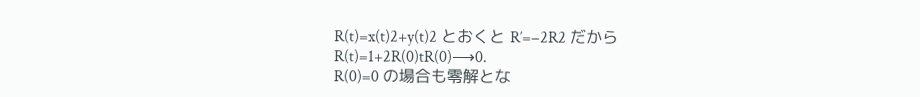R(t)=x(t)2+y(t)2 とおくと R′=−2R2 だから
R(t)=1+2R(0)tR(0)⟶0.
R(0)=0 の場合も零解とな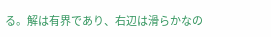る。解は有界であり、右辺は滑らかなの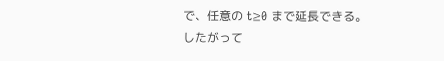で、任意の t≥0 まで延長できる。したがって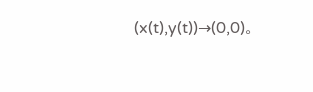(x(t),y(t))→(0,0)。